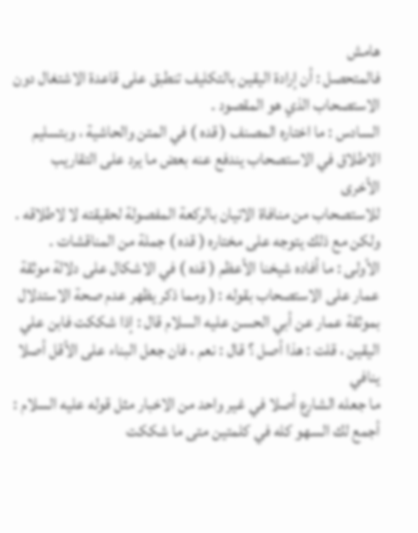هامش
فالمتحصل : أن إرادة اليقين بالتكليف تنطبق على قاعدة الاشتغال دون
الاستصحاب الذي هو المقصود .
السادس : ما اختاره المصنف ( قده ) في المتن والحاشية ، وبتسليم
الاطلاق في الاستصحاب يندفع عنه بعض ما يرد على التقاريب
الأخرى
للاستصحاب من منافاة الاتيان بالركعة المفصولة لحقيقته لا لاطلاقه .
ولكن مع ذلك يتوجه على مختاره ( قده ) جملة من المناقشات .
الأولى : ما أفاده شيخنا الأعظم ( قده ) في الاشكال على دلالة موثقة
عمار على الاستصحاب بقوله : ( ومما ذكر يظهر عدم صحة الاستدلال
بموثقة عمار عن أبي الحسن عليه السلام قال : إذا شككت فابن علي
اليقين ، قلت : هذا أصل ؟ قال : نعم ، فان جعل البناء على الأقل أصلا
ينافي
ما جعله الشارع أصلا في غير واحد من الاخبار مثل قوله عليه السلام :
أجمع لك السهو كله في كلمتين متى ما شككت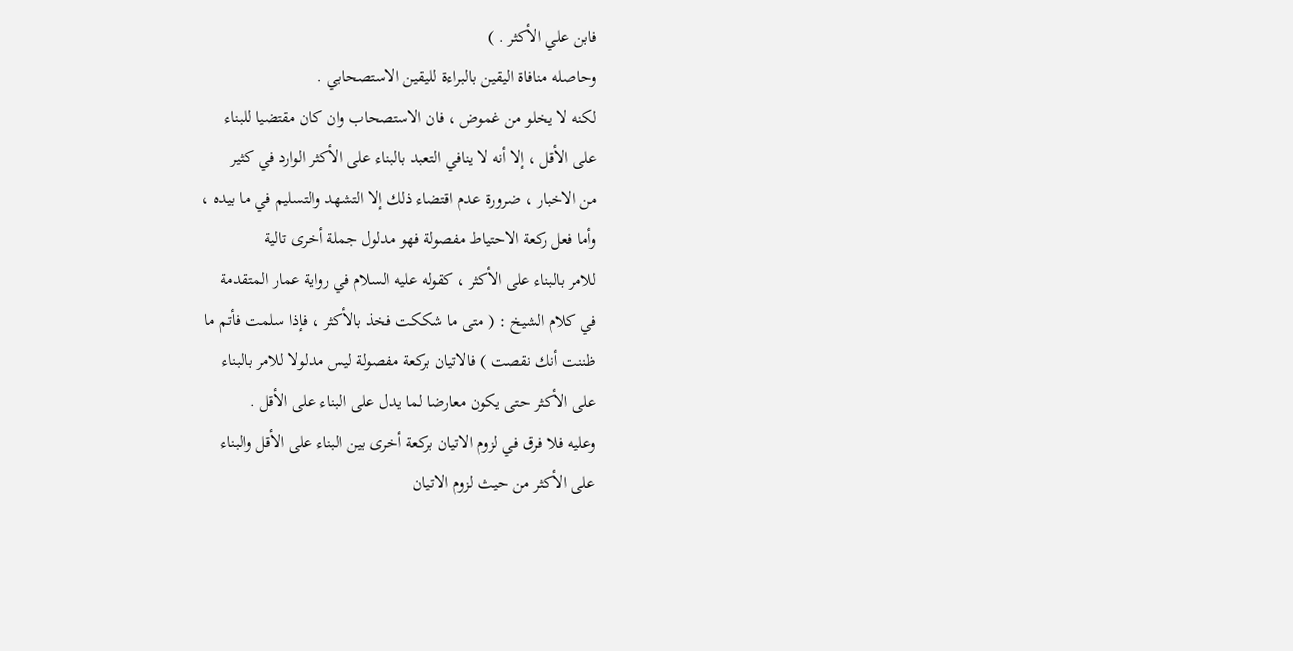فابن علي الأكثر . )
وحاصله منافاة اليقين بالبراءة لليقين الاستصحابي .
لكنه لا يخلو من غموض ، فان الاستصحاب وان كان مقتضيا للبناء
على الأقل ، إلا أنه لا ينافي التعبد بالبناء على الأكثر الوارد في كثير
من الاخبار ، ضرورة عدم اقتضاء ذلك إلا التشهد والتسليم في ما بيده ،
وأما فعل ركعة الاحتياط مفصولة فهو مدلول جملة أخرى تالية
للامر بالبناء على الأكثر ، كقوله عليه السلام في رواية عمار المتقدمة
في كلام الشيخ : ( متى ما شككت فخذ بالأكثر ، فإذا سلمت فأتم ما
ظننت أنك نقصت ) فالاتيان بركعة مفصولة ليس مدلولا للامر بالبناء
على الأكثر حتى يكون معارضا لما يدل على البناء على الأقل .
وعليه فلا فرق في لزوم الاتيان بركعة أخرى بين البناء على الأقل والبناء
على الأكثر من حيث لزوم الاتيان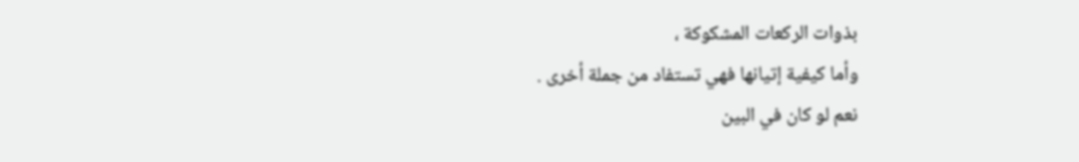بذوات الركعات المشكوكة ،
وأما كيفية إتيانها فهي تستفاد من جملة أخرى .
نعم لو كان في البين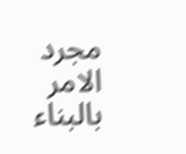مجرد الامر بالبناء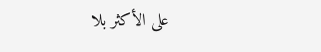على الأكثر بلا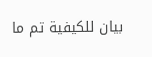بيان للكيفية تم ما